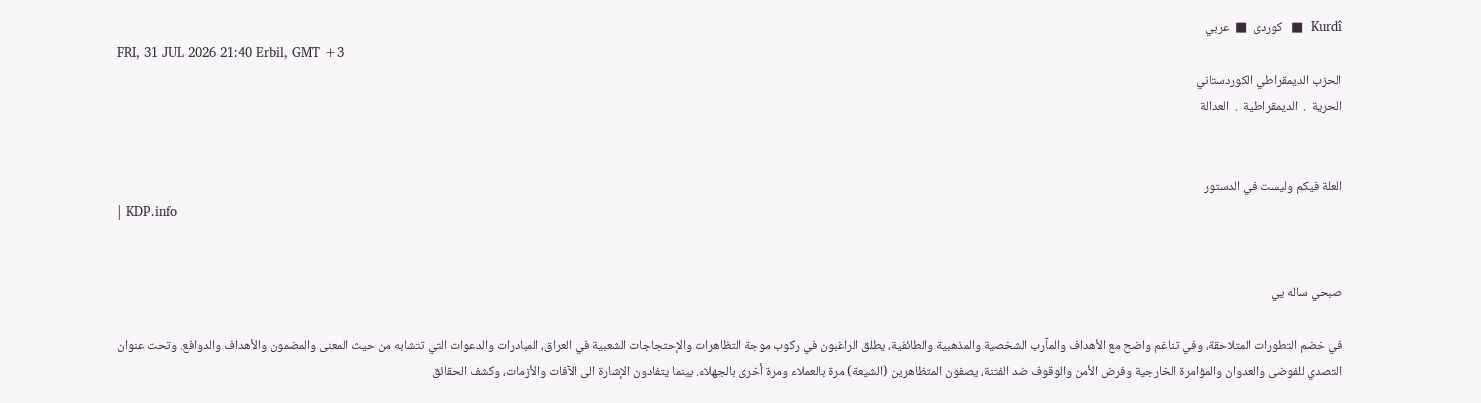Kurdî  ■  كوردی  ■  عربي
FRI, 31 JUL 2026 21:40 Erbil, GMT +3
الحزب الديمقراطي الكوردستاني
الحرية  .  الديمقراطية  .  العدالة


العلة فيكم وليست في الدستور
| KDP.info


صبحي ساله يي

في خضم التطورات المتلاحقة، وفي تناغم واضح مع الأهداف والمآرب الشخصية والمذهبية والطائفية، يطلق الراغبون في ركوب موجة التظاهرات والإحتجاجات الشعبية في العراق، المبادرات والدعوات التي تتشابه من حيث المعنى والمضمون والأهداف والدوافع. وتحت عنوان التصدي للفوضى والعدوان والمؤامرة الخارجية وفرض الأمن والوقوف ضد الفتنة، يصفون المتظاهرين (الشيعة) مرة بالعملاء ومرة أخرى بالجهلاء. بينما يتفادون الإشارة الى الآفات والأزمات، وكشف الحقائق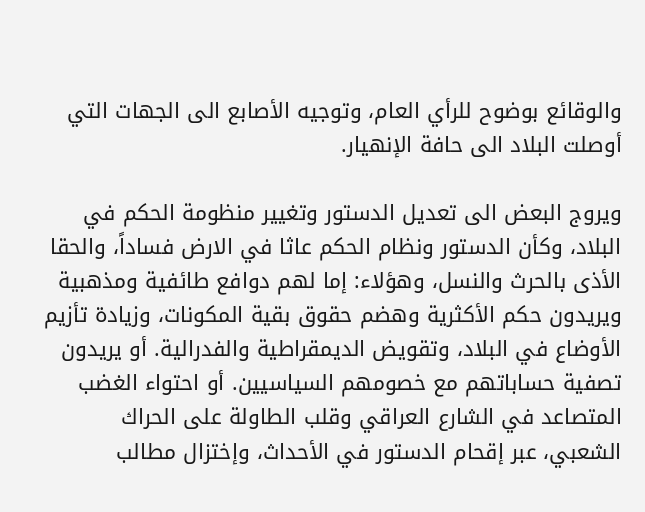والوقائع بوضوح للرأي العام، وتوجيه الأصابع الى الجهات التي أوصلت البلاد الى حافة الإنهيار.

ويروج البعض الى تعديل الدستور وتغيير منظومة الحكم في البلاد، وكأن الدستور ونظام الحكم عاثا في الارض فساداً، والحقا الأذى بالحرث والنسل، وهؤلاء: إما لهم دوافع طائفية ومذهبية ويريدون حكم الأكثرية وهضم حقوق بقية المكونات، وزيادة تأزيم الأوضاع في البلاد، وتقويض الديمقراطية والفدرالية. أو يريدون تصفية حساباتهم مع خصومهم السياسيين. أو احتواء الغضب المتصاعد في الشارع العراقي وقلب الطاولة على الحراك الشعبي، عبر إقحام الدستور في الأحداث، وإختزال مطالب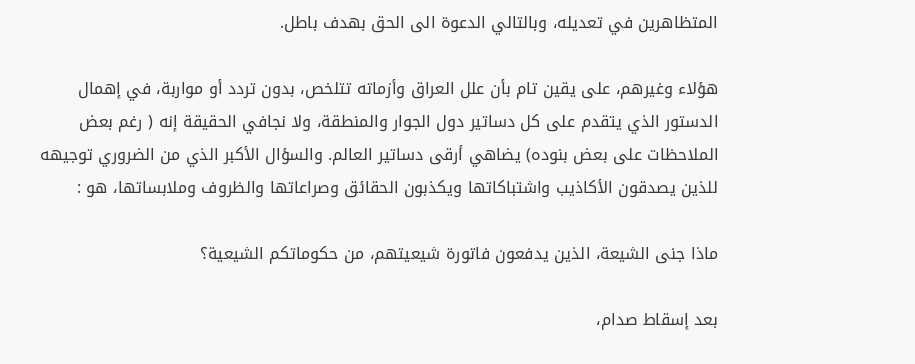المتظاهرين في تعديله، وبالتالي الدعوة الى الحق بهدف باطل.

هؤلاء وغيرهم، على يقين تام بأن علل العراق وأزماته تتلخص، بدون تردد أو مواربة، في إهمال الدستور الذي يتقدم على كل دساتير دول الجوار والمنطقة، ولا نجافي الحقيقة إنه ( رغم بعض الملاحظات على بعض بنوده) يضاهي أرقى دساتير العالم. والسؤال الأكبر الذي من الضروري توجيهه للذين يصدقون الأكاذيب واشتباكاتها ويكذبون الحقائق وصراعاتها والظروف وملابساتها، هو :

ماذا جنى الشيعة، الذين يدفعون فاتورة شيعيتهم، من حكوماتكم الشيعية؟

بعد إسقاط صدام،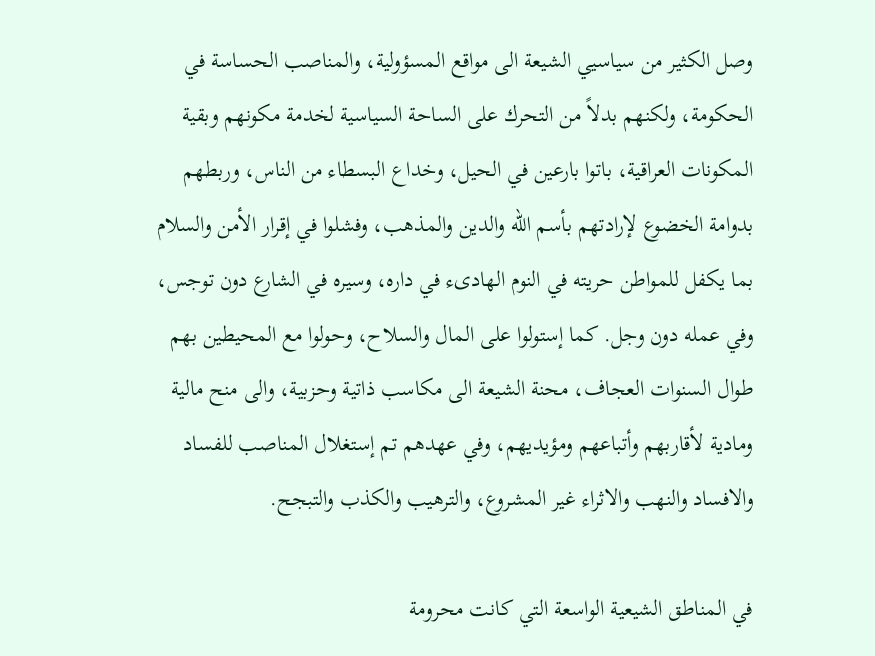وصل الكثير من سياسيي الشيعة الى مواقع المسؤولية، والمناصب الحساسة في الحكومة، ولكنهم بدلاً من التحرك على الساحة السياسية لخدمة مكونهم وبقية المكونات العراقية، باتوا بارعين في الحيل، وخداع البسطاء من الناس، وربطهم بدوامة الخضوع لإرادتهم بأسم الله والدين والمذهب، وفشلوا في إقرار الأمن والسلام بما يكفل للمواطن حريته في النوم الهادىء في داره، وسيره في الشارع دون توجس، وفي عمله دون وجل. كما إستولوا على المال والسلاح، وحولوا مع المحيطين بهم طوال السنوات العجاف، محنة الشيعة الى مكاسب ذاتية وحزبية، والى منح مالية ومادية لأقاربهم وأتباعهم ومؤيديهم، وفي عهدهم تم إستغلال المناصب للفساد والافساد والنهب والاثراء غير المشروع، والترهيب والكذب والتبجح.

في المناطق الشيعية الواسعة التي كانت محرومة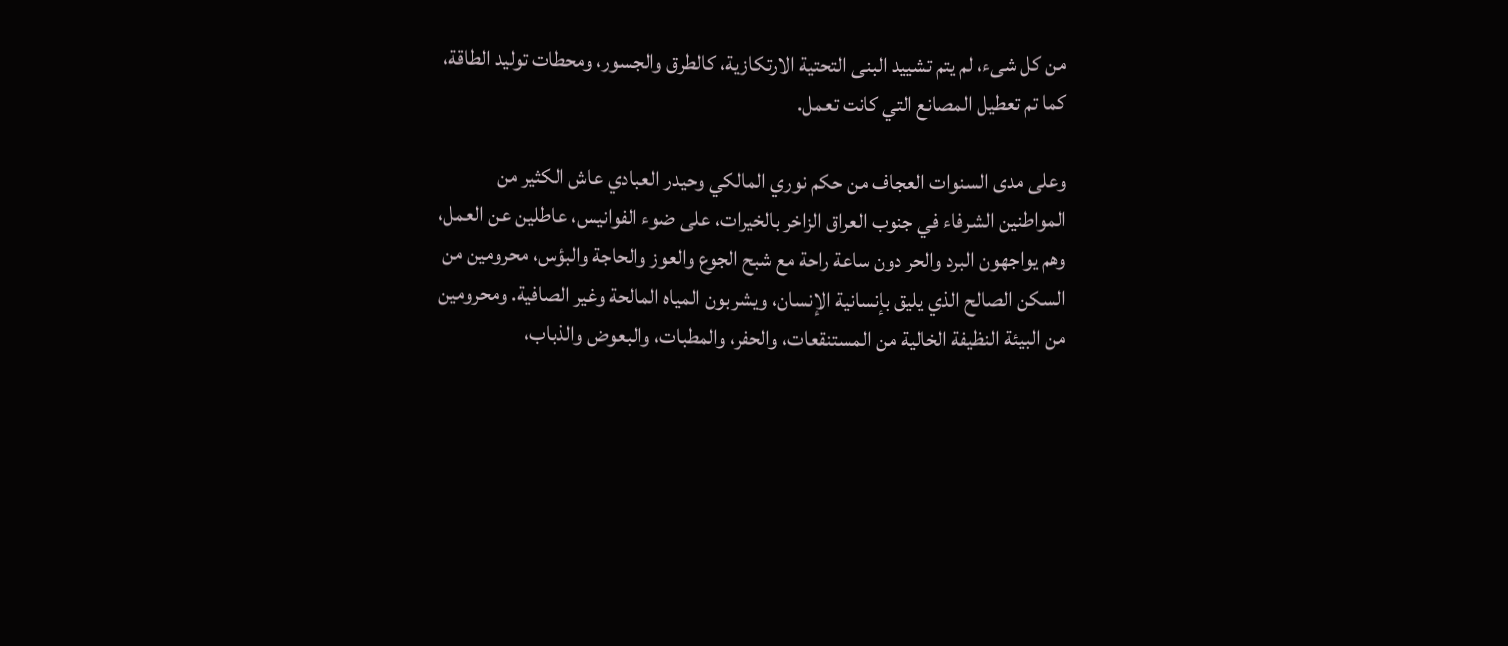من كل شىء، لم يتم تشييد البنى التحتية الارتكازية، كالطرق والجسور، ومحطات توليد الطاقة، كما تم تعطيل المصانع التي كانت تعمل.

وعلى مدى السنوات العجاف من حكم نوري المالكي وحيدر العبادي عاش الكثير من المواطنين الشرفاء في جنوب العراق الزاخر بالخيرات، على ضوء الفوانيس، عاطلين عن العمل، وهم يواجهون البرد والحر دون ساعة راحة مع شبح الجوع والعوز والحاجة والبؤس، محرومين من السكن الصالح الذي يليق بإنسانية الإنسان، ويشربون المياه المالحة وغير الصافية. ومحرومين من البيئة النظيفة الخالية من المستنقعات، والحفر، والمطبات، والبعوض والذباب،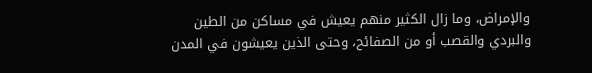والإمراض، وما زال الكثير منهم يعيش في مساكن من الطين والبردي والقصب أو من الصفائح، وحتى الذين يعيشون في المدن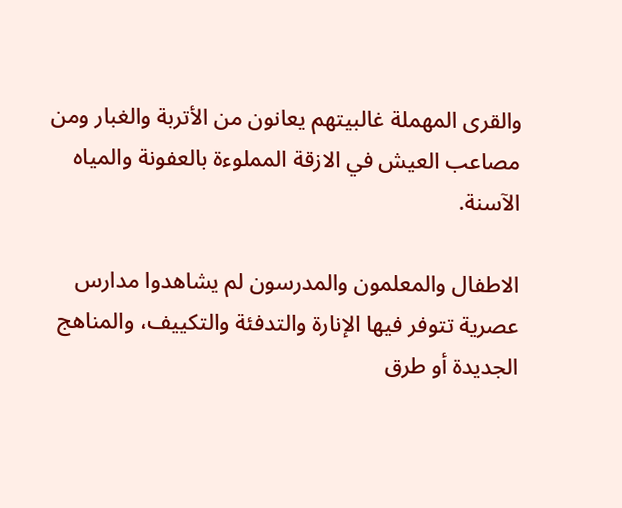والقرى المهملة غالبيتهم يعانون من الأتربة والغبار ومن مصاعب العيش في الازقة المملوءة بالعفونة والمياه الآسنة.

الاطفال والمعلمون والمدرسون لم يشاهدوا مدارس عصرية تتوفر فيها الإنارة والتدفئة والتكييف، والمناهج الجديدة أو طرق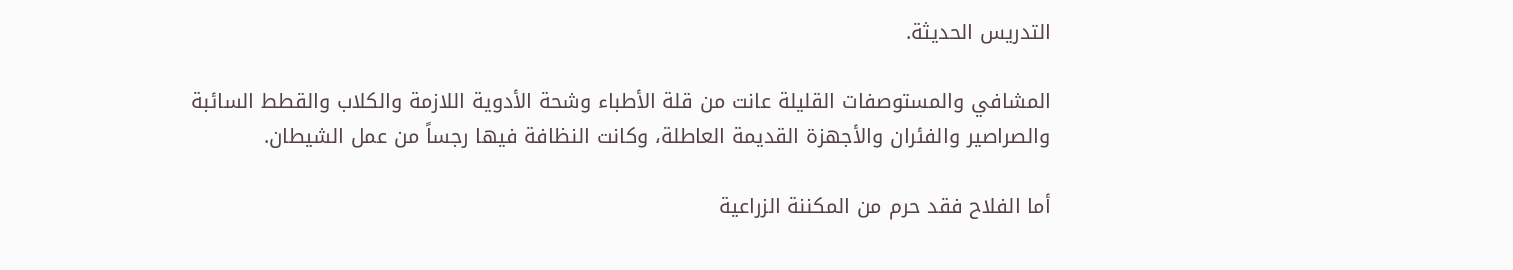التدريس الحديثة.

المشافي والمستوصفات القليلة عانت من قلة الأطباء وشحة الأدوية اللازمة والكلاب والقطط السائبة والصراصير والفئران والأجهزة القديمة العاطلة، وكانت النظافة فيها رجساً من عمل الشيطان.

أما الفلاح فقد حرم من المكننة الزراعية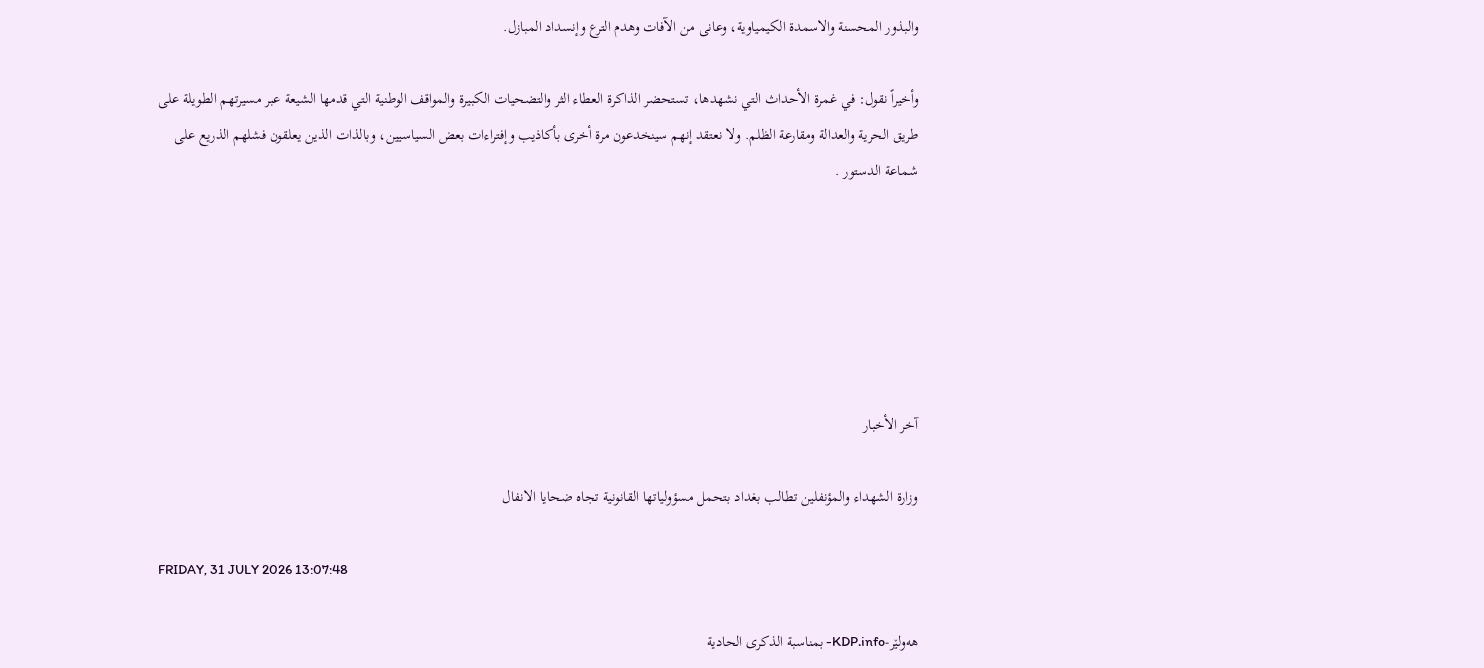والبذور المحسنة والاسمدة الكيمياوية، وعانى من الآفات وهدم الترع وإنسداد المبازل.

وأخيراً نقول: في غمرة الأحداث التي نشهدها، تستحضر الذاكرة العطاء الثر والتضحيات الكبيرة والمواقف الوطنية التي قدمها الشيعة عبر مسيرتهم الطويلة على طريق الحرية والعدالة ومقارعة الظلم. ولا نعتقد إنهم سينخدعون مرة أخرى بأكاذيب وإفتراءات بعض السياسيين، وبالذات الذين يعلقون فشلهم الذريع على شماعة الدستور .






آخر الأخبار

وزارة الشهداء والمؤنفلين تطالب بغداد بتحمل مسؤولياتها القانونية تجاه ضحايا الانفال

FRIDAY, 31 JULY 2026 13:07:48

هەولێر-KDP.info- بمناسبة الذكرى الحادية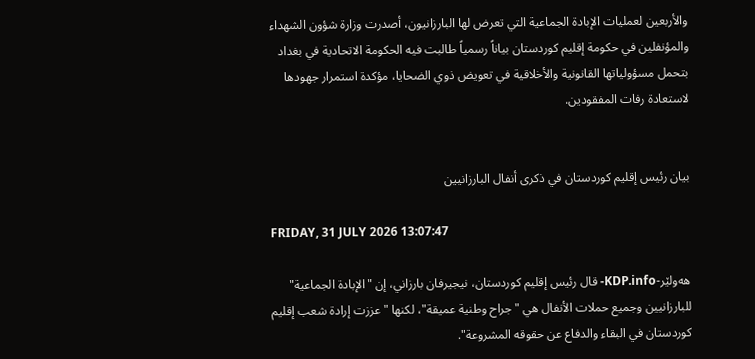والأربعين لعمليات الإبادة الجماعية التي تعرض لها البارزانيون، أصدرت وزارة شؤون الشهداء والمؤنفلين في حكومة إقليم كوردستان بياناً رسمياً طالبت فيه الحكومة الاتحادية في بغداد بتحمل مسؤولياتها القانونية والأخلاقية في تعويض ذوي الضحايا، مؤكدة استمرار جهودها لاستعادة رفات المفقودين.


بيان رئيس إقليم كوردستان في ذكرى أنفال البارزانيين

FRIDAY, 31 JULY 2026 13:07:47

هەولێر-KDP.info- قال رئيس إقليم كوردستان، نيجيرفان بارزاني، إن "الإبادة الجماعية" للبارزانيين وجميع حملات الأنفال هي "جراح وطنية عميقة"، لكنها "عززت إرادة شعب إقليم كوردستان في البقاء والدفاع عن حقوقه المشروعة".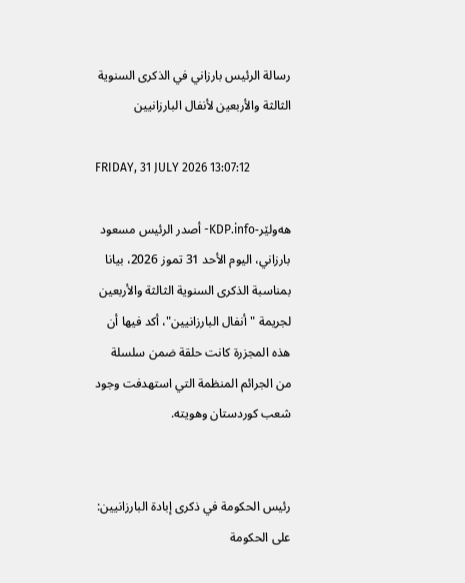رسالة الرئيس بارزاني في الذكرى السنوية الثالثة والأربعين لأنفال البارزانيين

FRIDAY, 31 JULY 2026 13:07:12

هەولێر-KDP.info- أصدر الرئيس مسعود بارزاني، اليوم الأحد 31 تموز 2026، بيانا بمناسبة الذكرى السنوية الثالثة والأربعين لجريمة "أنفال البارزانيين"، أكد فيها أن هذه المجزرة كانت حلقة ضمن سلسلة من الجرائم المنظمة التي استهدفت وجود شعب كوردستان وهويته.


رئيس الحكومة في ذكرى إبادة البارزانيين: على الحكومة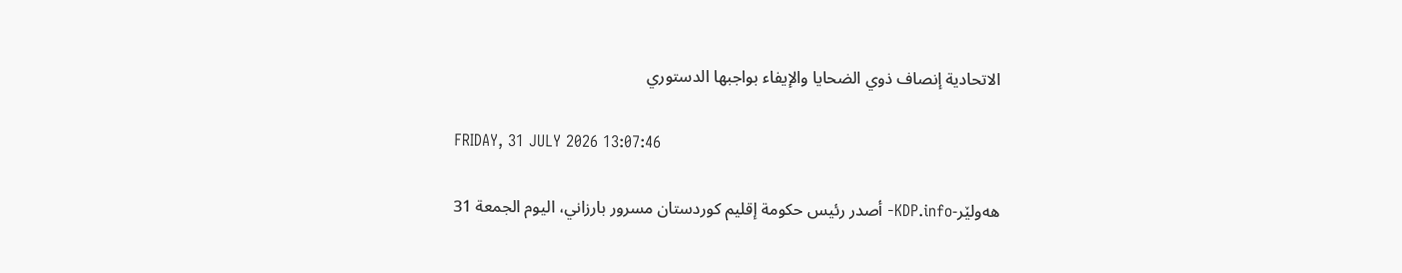الاتحادية إنصاف ذوي الضحايا والإيفاء بواجبها الدستوري

FRIDAY, 31 JULY 2026 13:07:46

هەولێر-KDP.info- أصدر رئيس حكومة إقليم كوردستان مسرور بارزاني، اليوم الجمعة 31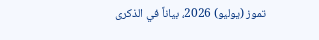تموز (يوليو) 2026، بياناً في الذكرى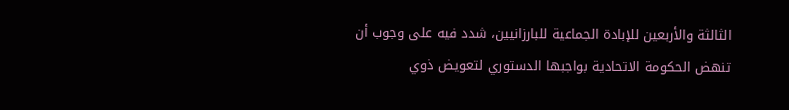الثالثة والأربعين للإبادة الجماعية للبارزانيين، شدد فيه على وجوب أن تنهض الحكومة الاتحادية بواجبها الدستوري لتعويض ذوي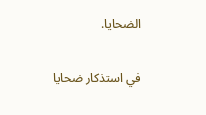الضحايا.


في استذكار ضحايا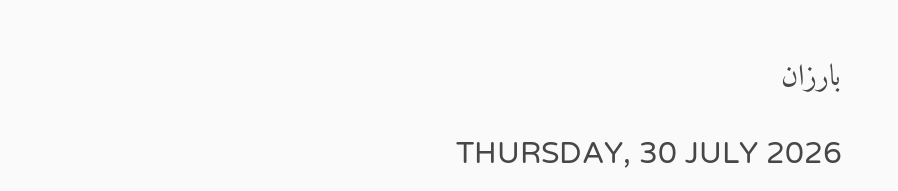بارزان

THURSDAY, 30 JULY 2026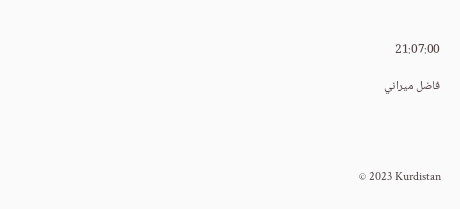21:07:00

فاضل ميراني




© 2023 Kurdistan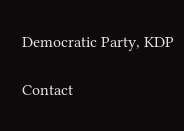Democratic Party, KDP

Contact